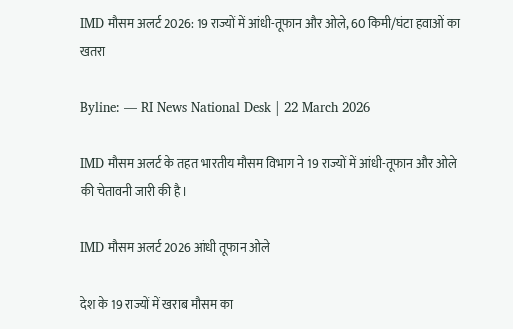IMD मौसम अलर्ट 2026: 19 राज्यों में आंधी-तूफान और ओले, 60 किमी/घंटा हवाओं का खतरा

Byline: — RI News National Desk | 22 March 2026

IMD मौसम अलर्ट के तहत भारतीय मौसम विभाग ने 19 राज्यों में आंधी-तूफान और ओले की चेतावनी जारी की है।

IMD मौसम अलर्ट 2026 आंधी तूफान ओले

देश के 19 राज्यों में खराब मौसम का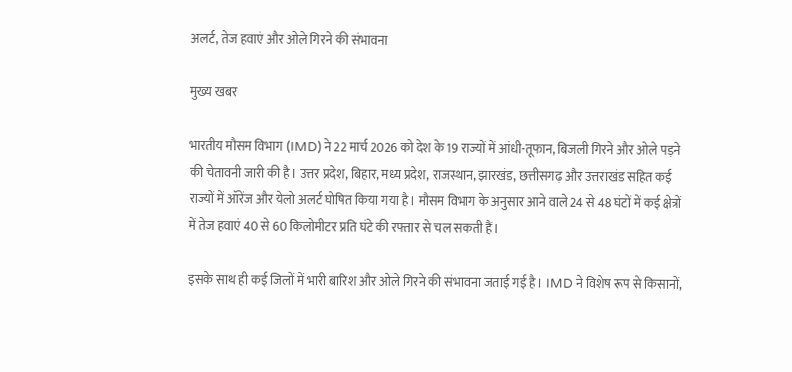अलर्ट, तेज हवाएं और ओले गिरने की संभावना

मुख्य खबर

भारतीय मौसम विभाग (IMD) ने 22 मार्च 2026 को देश के 19 राज्यों में आंधी-तूफान, बिजली गिरने और ओले पड़ने की चेतावनी जारी की है। उत्तर प्रदेश, बिहार, मध्य प्रदेश, राजस्थान, झारखंड, छत्तीसगढ़ और उत्तराखंड सहित कई राज्यों में ऑरेंज और येलो अलर्ट घोषित किया गया है। मौसम विभाग के अनुसार आने वाले 24 से 48 घंटों में कई क्षेत्रों में तेज हवाएं 40 से 60 किलोमीटर प्रति घंटे की रफ्तार से चल सकती हैं।

इसके साथ ही कई जिलों में भारी बारिश और ओले गिरने की संभावना जताई गई है। IMD ने विशेष रूप से किसानों,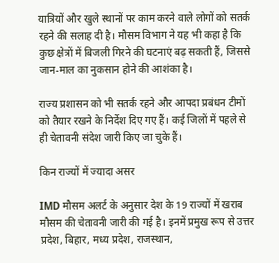यात्रियों और खुले स्थानों पर काम करने वाले लोगों को सतर्क रहने की सलाह दी है। मौसम विभाग ने यह भी कहा है कि कुछ क्षेत्रों में बिजली गिरने की घटनाएं बढ़ सकती हैं, जिससे जान-माल का नुकसान होने की आशंका है।

राज्य प्रशासन को भी सतर्क रहने और आपदा प्रबंधन टीमों को तैयार रखने के निर्देश दिए गए हैं। कई जिलों में पहले से ही चेतावनी संदेश जारी किए जा चुके हैं।

किन राज्यों में ज्यादा असर

IMD मौसम अलर्ट के अनुसार देश के 19 राज्यों में खराब मौसम की चेतावनी जारी की गई है। इनमें प्रमुख रूप से उत्तर प्रदेश, बिहार, मध्य प्रदेश, राजस्थान,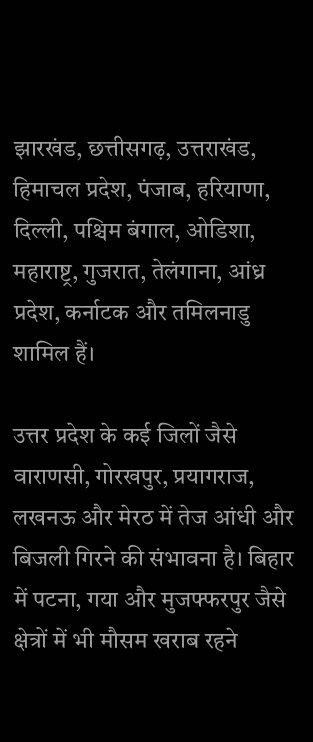झारखंड, छत्तीसगढ़, उत्तराखंड, हिमाचल प्रदेश, पंजाब, हरियाणा, दिल्ली, पश्चिम बंगाल, ओडिशा, महाराष्ट्र, गुजरात, तेलंगाना, आंध्र प्रदेश, कर्नाटक और तमिलनाडु शामिल हैं।

उत्तर प्रदेश के कई जिलों जैसे वाराणसी, गोरखपुर, प्रयागराज, लखनऊ और मेरठ में तेज आंधी और बिजली गिरने की संभावना है। बिहार में पटना, गया और मुजफ्फरपुर जैसे क्षेत्रों में भी मौसम खराब रहने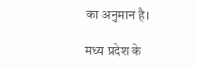का अनुमान है।

मध्य प्रदेश के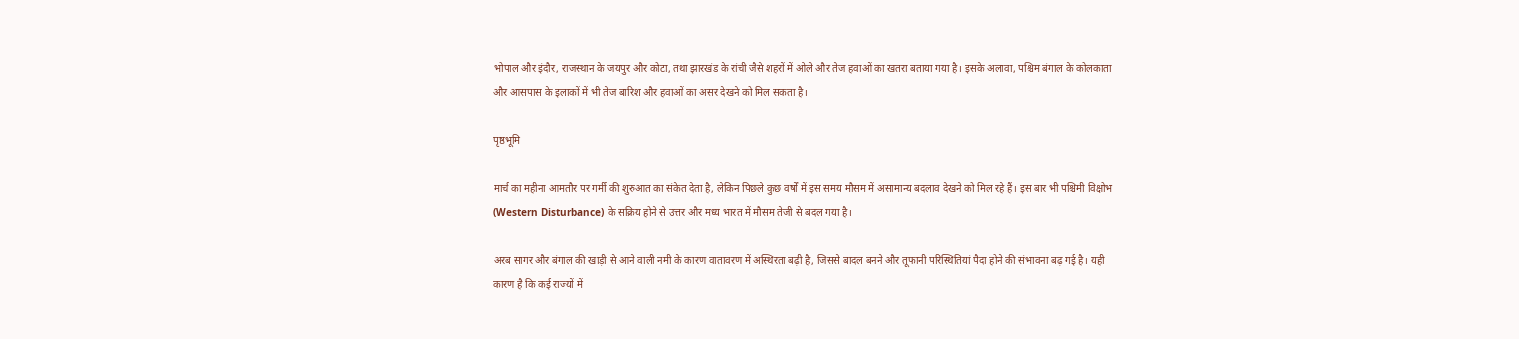भोपाल और इंदौर, राजस्थान के जयपुर और कोटा, तथा झारखंड के रांची जैसे शहरों में ओले और तेज हवाओं का खतरा बताया गया है। इसके अलावा, पश्चिम बंगाल के कोलकाता और आसपास के इलाकों में भी तेज बारिश और हवाओं का असर देखने को मिल सकता है।

पृष्ठभूमि

मार्च का महीना आमतौर पर गर्मी की शुरुआत का संकेत देता है, लेकिन पिछले कुछ वर्षों में इस समय मौसम में असामान्य बदलाव देखने को मिल रहे हैं। इस बार भी पश्चिमी विक्षोभ (Western Disturbance) के सक्रिय होने से उत्तर और मध्य भारत में मौसम तेजी से बदल गया है।

अरब सागर और बंगाल की खाड़ी से आने वाली नमी के कारण वातावरण में अस्थिरता बढ़ी है, जिससे बादल बनने और तूफानी परिस्थितियां पैदा होने की संभावना बढ़ गई है। यही कारण है कि कई राज्यों में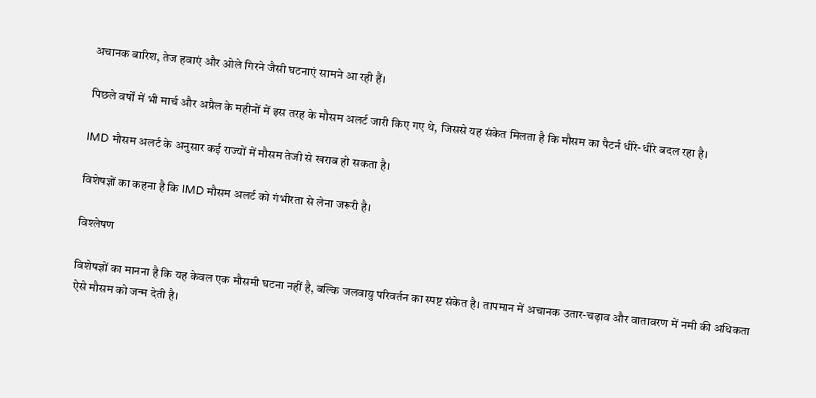अचानक बारिश, तेज हवाएं और ओले गिरने जैसी घटनाएं सामने आ रही हैं।

पिछले वर्षों में भी मार्च और अप्रैल के महीनों में इस तरह के मौसम अलर्ट जारी किए गए थे, जिससे यह संकेत मिलता है कि मौसम का पैटर्न धीरे-धीरे बदल रहा है।

IMD मौसम अलर्ट के अनुसार कई राज्यों में मौसम तेजी से खराब हो सकता है।

विशेषज्ञों का कहना है कि IMD मौसम अलर्ट को गंभीरता से लेना जरूरी है।

विश्लेषण

विशेषज्ञों का मानना है कि यह केवल एक मौसमी घटना नहीं है, बल्कि जलवायु परिवर्तन का स्पष्ट संकेत है। तापमान में अचानक उतार-चढ़ाव और वातावरण में नमी की अधिकता ऐसे मौसम को जन्म देती है।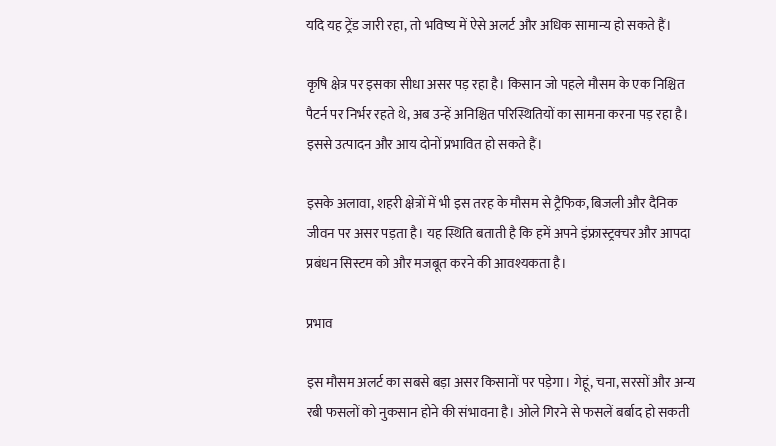यदि यह ट्रेंड जारी रहा, तो भविष्य में ऐसे अलर्ट और अधिक सामान्य हो सकते हैं।

कृषि क्षेत्र पर इसका सीधा असर पड़ रहा है। किसान जो पहले मौसम के एक निश्चित पैटर्न पर निर्भर रहते थे, अब उन्हें अनिश्चित परिस्थितियों का सामना करना पड़ रहा है। इससे उत्पादन और आय दोनों प्रभावित हो सकते हैं।

इसके अलावा, शहरी क्षेत्रों में भी इस तरह के मौसम से ट्रैफिक, बिजली और दैनिक जीवन पर असर पड़ता है। यह स्थिति बताती है कि हमें अपने इंफ्रास्ट्रक्चर और आपदा प्रबंधन सिस्टम को और मजबूत करने की आवश्यकता है।

प्रभाव

इस मौसम अलर्ट का सबसे बड़ा असर किसानों पर पड़ेगा। गेहूं, चना, सरसों और अन्य रबी फसलों को नुकसान होने की संभावना है। ओले गिरने से फसलें बर्बाद हो सकती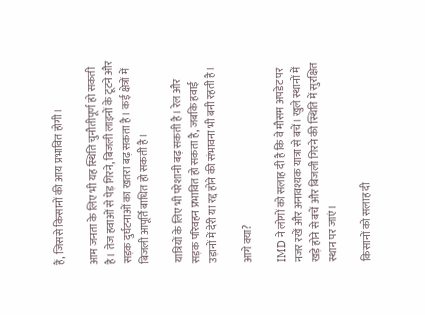हैं, जिससे किसानों की आय प्रभावित होगी।

आम जनता के लिए भी यह स्थिति चुनौतीपूर्ण हो सकती है। तेज हवाओं से पेड़ गिरने, बिजली लाइनों के टूटने और सड़क दुर्घटनाओं का खतरा बढ़ सकता है। कई क्षेत्रों में बिजली आपूर्ति बाधित हो सकती है।

यात्रियों के लिए भी परेशानी बढ़ सकती है। रेल और सड़क परिवहन प्रभावित हो सकता है, जबकि हवाई उड़ानों में देरी या रद्द होने की संभावना भी बनी रहती है।

आगे क्या?

IMD ने लोगों को सलाह दी है कि वे मौसम अपडेट पर नजर रखें और अनावश्यक यात्रा से बचें। खुले स्थानों में खड़े होने से बचें और बिजली गिरने की स्थिति में सुरक्षित स्थान पर जाएं।

किसानों को सलाह दी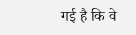गई है कि वे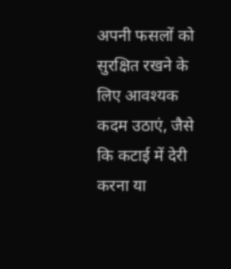अपनी फसलों को सुरक्षित रखने के लिए आवश्यक कदम उठाएं, जैसे कि कटाई में देरी करना या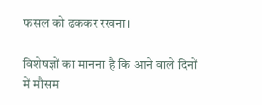फसल को ढककर रखना।

विशेषज्ञों का मानना है कि आने वाले दिनों में मौसम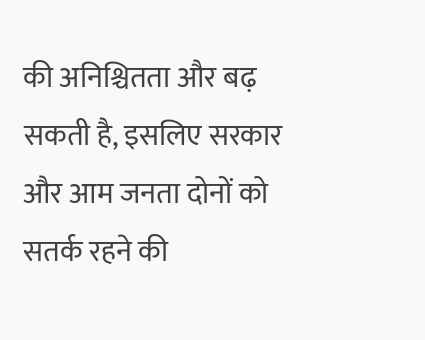की अनिश्चितता और बढ़ सकती है, इसलिए सरकार और आम जनता दोनों को सतर्क रहने की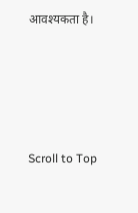आवश्यकता है।




Scroll to Top